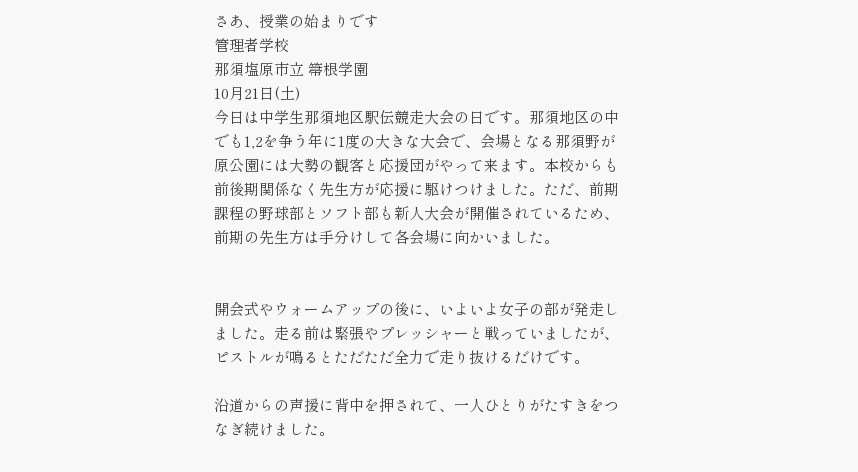さあ、授業の始まりです
管理者学校
那須塩原市立 箒根学園
10月21日(土)
今日は中学生那須地区駅伝競走大会の日です。那須地区の中でも1,2を争う年に1度の大きな大会で、会場となる那須野が原公園には大勢の観客と応援団がやって来ます。本校からも前後期関係なく先生方が応援に駆けつけました。ただ、前期課程の野球部とソフト部も新人大会が開催されているため、前期の先生方は手分けして各会場に向かいました。


開会式やウォームアップの後に、いよいよ女子の部が発走しました。走る前は緊張やプレッシャーと戦っていましたが、ピストルが鳴るとただただ全力で走り抜けるだけです。

沿道からの声援に背中を押されて、一人ひとりがたすきをつなぎ続けました。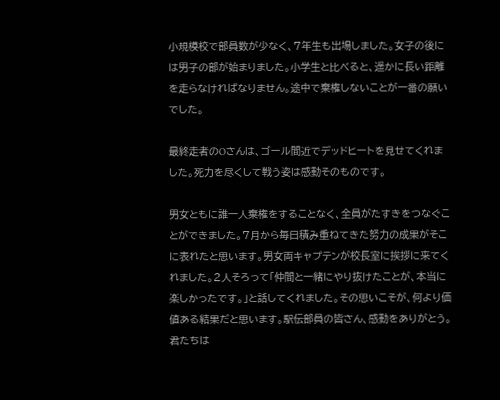小規模校で部員数が少なく、7年生も出場しました。女子の後には男子の部が始まりました。小学生と比べると、遥かに長い距離を走らなければなりません。途中で棄権しないことが一番の願いでした。

最終走者のOさんは、ゴール間近でデッドヒートを見せてくれました。死力を尽くして戦う姿は感動そのものです。

男女ともに誰一人棄権をすることなく、全員がたすきをつなぐことができました。7月から毎日積み重ねてきた努力の成果がそこに表れたと思います。男女両キャプテンが校長室に挨拶に来てくれました。2人そろって「仲間と一緒にやり抜けたことが、本当に楽しかったです。」と話してくれました。その思いこそが、何より価値ある結果だと思います。駅伝部員の皆さん、感動をありがとう。君たちは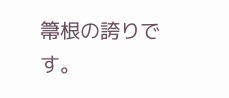箒根の誇りです。